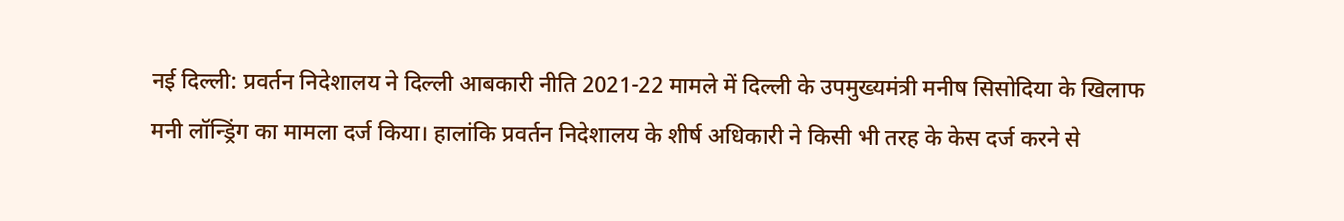नई दिल्ली: प्रवर्तन निदेशालय ने दिल्ली आबकारी नीति 2021-22 मामले में दिल्ली के उपमुख्यमंत्री मनीष सिसोदिया के खिलाफ मनी लॉन्ड्रिंग का मामला दर्ज किया। हालांकि प्रवर्तन निदेशालय के शीर्ष अधिकारी ने किसी भी तरह के केस दर्ज करने से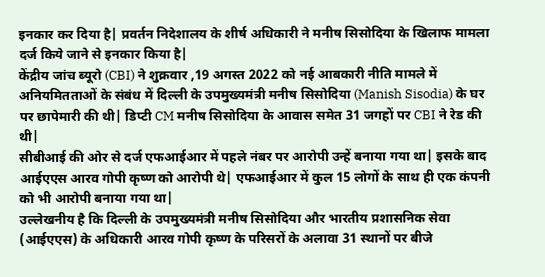इनकार कर दिया है| प्रवर्तन निदेशालय के शीर्ष अधिकारी ने मनीष सिसोदिया के खिलाफ मामला दर्ज किये जाने से इनकार किया है|
केंद्रीय जांच ब्यूरो (CBI) ने शुक्रवार ,19 अगस्त 2022 को नई आबकारी नीति मामले में अनियमितताओं के संबंध में दिल्ली के उपमुख्यमंत्री मनीष सिसोदिया (Manish Sisodia) के घर पर छापेमारी की थी| डिप्टी CM मनीष सिसोदिया के आवास समेत 31 जगहों पर CBI ने रेड की थी|
सीबीआई की ओर से दर्ज एफआईआर में पहले नंबर पर आरोपी उन्हें बनाया गया था| इसके बाद आईएएस आरव गोपी कृष्ण को आरोपी थे| एफआईआर में कुल 15 लोगों के साथ ही एक कंपनी को भी आरोपी बनाया गया था|
उल्लेखनीय है कि दिल्ली के उपमुख्यमंत्री मनीष सिसोदिया और भारतीय प्रशासनिक सेवा (आईएएस) के अधिकारी आरव गोपी कृष्ण के परिसरों के अलावा 31 स्थानों पर बीजे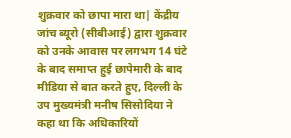शुक्रवार को छापा मारा था| केंद्रीय जांच ब्यूरो (सीबीआई) द्वारा शुक्रवार को उनके आवास पर लगभग 14 घंटे के बाद समाप्त हुई छापेमारी के बाद मीडिया से बात करते हुए, दिल्ली के उप मुख्यमंत्री मनीष सिसोदिया ने कहा था कि अधिकारियों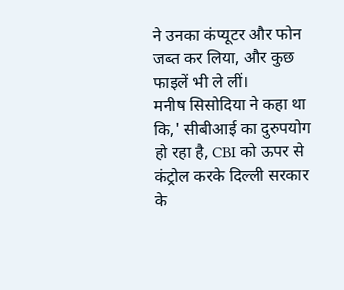ने उनका कंप्यूटर और फोन जब्त कर लिया, और कुछ फाइलें भी ले लीं।
मनीष सिसोदिया ने कहा था कि,' सीबीआई का दुरुपयोग हो रहा है, CBI को ऊपर से कंट्रोल करके दिल्ली सरकार के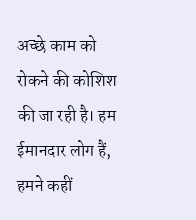अच्छे काम को रोकने की कोशिश की जा रही है। हम ईमानदार लोग हैं, हमने कहीं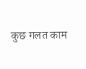कुछ गलत काम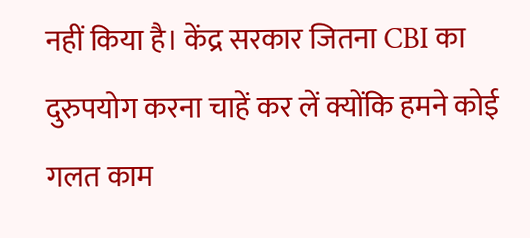नहीं किया है। केंद्र सरकार जितना CBI का दुरुपयोग करना चाहें कर लें क्योंकि हमने कोई गलत काम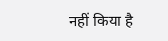नहीं किया है